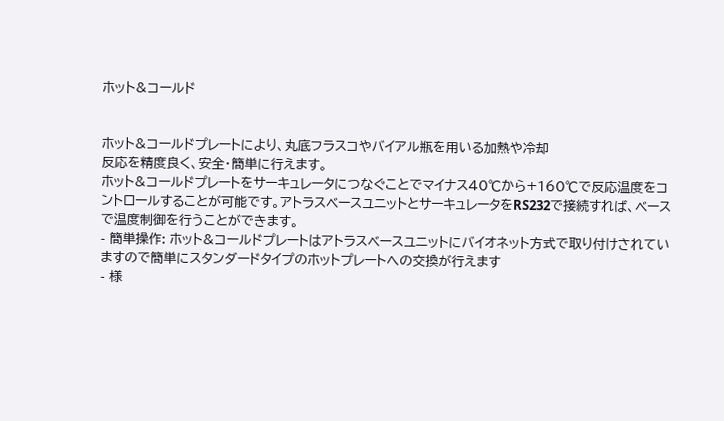ホット&コールド


ホット&コールドプレートにより、丸底フラスコやバイアル瓶を用いる加熱や冷却
反応を精度良く、安全・簡単に行えます。
ホット&コールドプレートをサーキュレータにつなぐことでマイナス40℃から+160℃で反応温度をコントロールすることが可能です。アトラスベースユニットとサーキュレータをRS232で接続すれば、ベースで温度制御を行うことができます。
- 簡単操作: ホット&コールドプレートはアトラスベースユニットにバイオネット方式で取り付けされていますので簡単にスタンダードタイプのホットプレートへの交換が行えます
- 様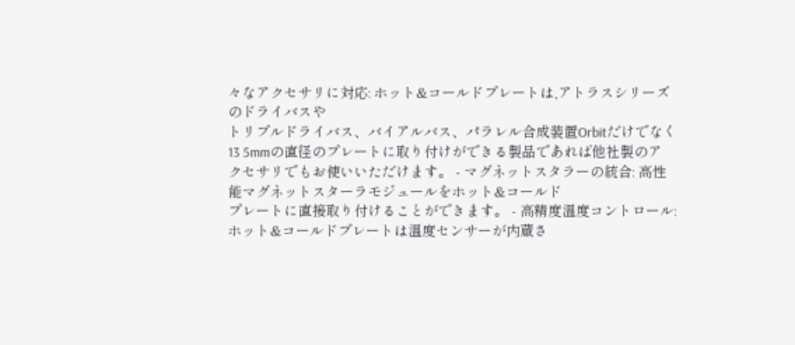々なアクセサリに対応: ホット&コールドプレートは,アトラスシリーズのドライバスや
トリプルドライバス、バイアルバス、パラレル合成装置Orbitだけでなく13 5mmの直径のプレートに取り付けができる製品であれば他社製のアクセサリでもお使いいただけます。 - マグネットスタラーの統合: 高性能マグネットスターラモジュールをホット&コールド
プレートに直接取り付けることができます。 - 高精度温度コントロール: ホット&コールドプレートは温度センサーが内蔵さ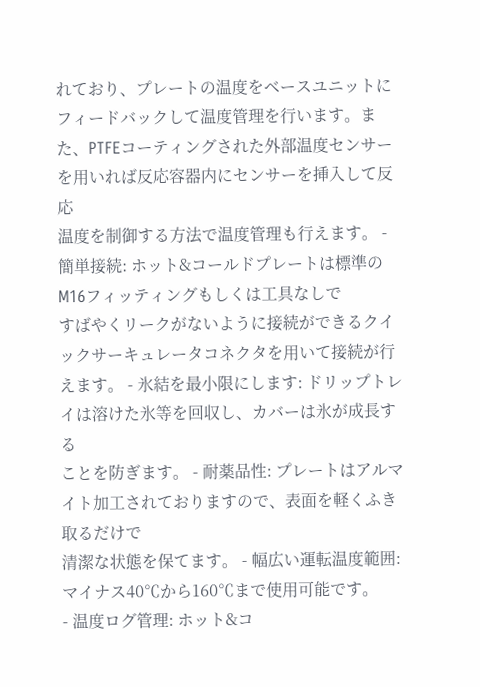れており、プレートの温度をベースユニットにフィードバックして温度管理を行います。また、PTFEコーティングされた外部温度センサーを用いれば反応容器内にセンサーを挿入して反応
温度を制御する方法で温度管理も行えます。 - 簡単接続: ホット&コールドプレートは標準のM16フィッティングもしくは工具なしで
すばやくリークがないように接続ができるクイックサーキュレータコネクタを用いて接続が行えます。 - 氷結を最小限にします: ドリップトレイは溶けた氷等を回収し、カバーは氷が成長する
ことを防ぎます。 - 耐薬品性: プレートはアルマイト加工されておりますので、表面を軽くふき取るだけで
清潔な状態を保てます。 - 幅広い運転温度範囲:マイナス40℃から160℃まで使用可能です。
- 温度ログ管理: ホット&コ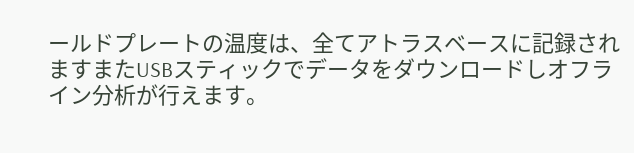ールドプレートの温度は、全てアトラスベースに記録されますまたUSBスティックでデータをダウンロードしオフライン分析が行えます。